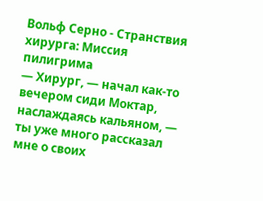Вольф Серно - Странствия хирурга: Миссия пилигрима
— Хирург, — начал как-то вечером сиди Моктар, наслаждаясь кальяном, — ты уже много рассказал мне о своих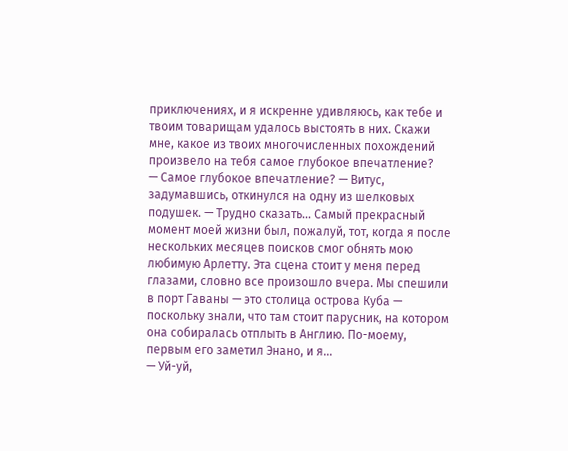приключениях, и я искренне удивляюсь, как тебе и твоим товарищам удалось выстоять в них. Скажи мне, какое из твоих многочисленных похождений произвело на тебя самое глубокое впечатление?
— Самое глубокое впечатление? — Витус, задумавшись, откинулся на одну из шелковых подушек. — Трудно сказать… Самый прекрасный момент моей жизни был, пожалуй, тот, когда я после нескольких месяцев поисков смог обнять мою любимую Арлетту. Эта сцена стоит у меня перед глазами, словно все произошло вчера. Мы спешили в порт Гаваны — это столица острова Куба — поскольку знали, что там стоит парусник, на котором она собиралась отплыть в Англию. По-моему, первым его заметил Энано, и я…
— Уй-уй,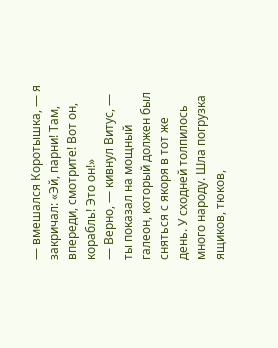— вмешался Коротышка, — я закричал: «Эй, парни! Там, впереди, смотрите! Вот он, корабль! Это он!»
— Верно, — кивнул Витус, — ты показал на мощный галеон, который должен был сняться с якоря в тот же день. У сходней толпилось много народу. Шла погрузка ящиков, тюков,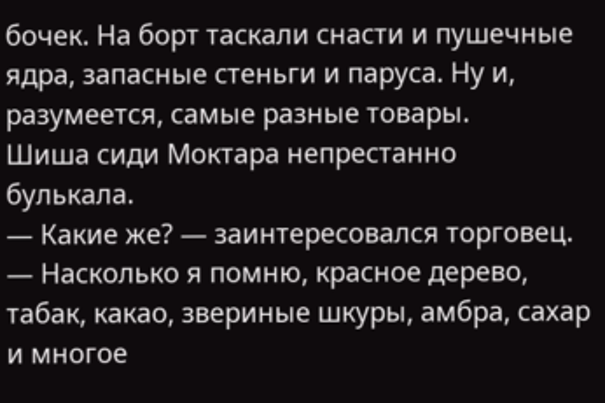бочек. На борт таскали снасти и пушечные ядра, запасные стеньги и паруса. Ну и, разумеется, самые разные товары.
Шиша сиди Моктара непрестанно булькала.
— Какие же? — заинтересовался торговец.
— Насколько я помню, красное дерево, табак, какао, звериные шкуры, амбра, сахар и многое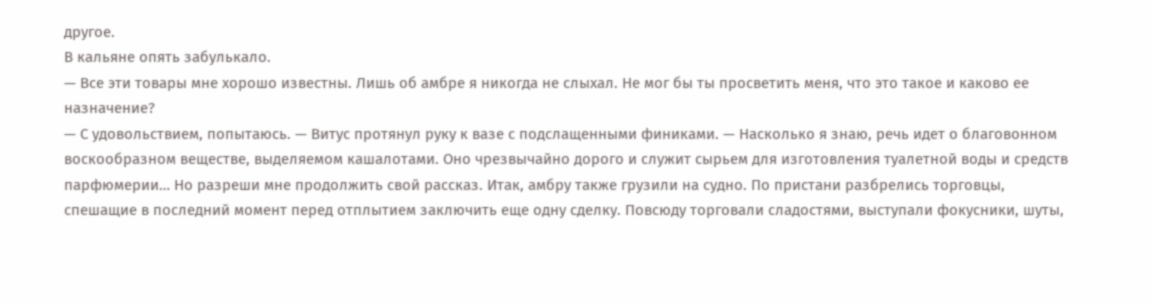другое.
В кальяне опять забулькало.
— Все эти товары мне хорошо известны. Лишь об амбре я никогда не слыхал. Не мог бы ты просветить меня, что это такое и каково ее назначение?
— С удовольствием, попытаюсь. — Витус протянул руку к вазе с подслащенными финиками. — Насколько я знаю, речь идет о благовонном воскообразном веществе, выделяемом кашалотами. Оно чрезвычайно дорого и служит сырьем для изготовления туалетной воды и средств парфюмерии… Но разреши мне продолжить свой рассказ. Итак, амбру также грузили на судно. По пристани разбрелись торговцы, спешащие в последний момент перед отплытием заключить еще одну сделку. Повсюду торговали сладостями, выступали фокусники, шуты,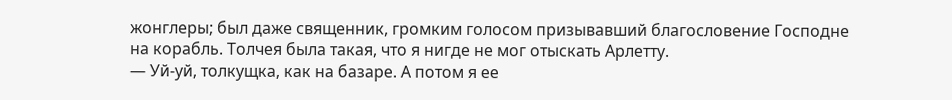жонглеры; был даже священник, громким голосом призывавший благословение Господне на корабль. Толчея была такая, что я нигде не мог отыскать Арлетту.
— Уй-уй, толкущка, как на базаре. А потом я ее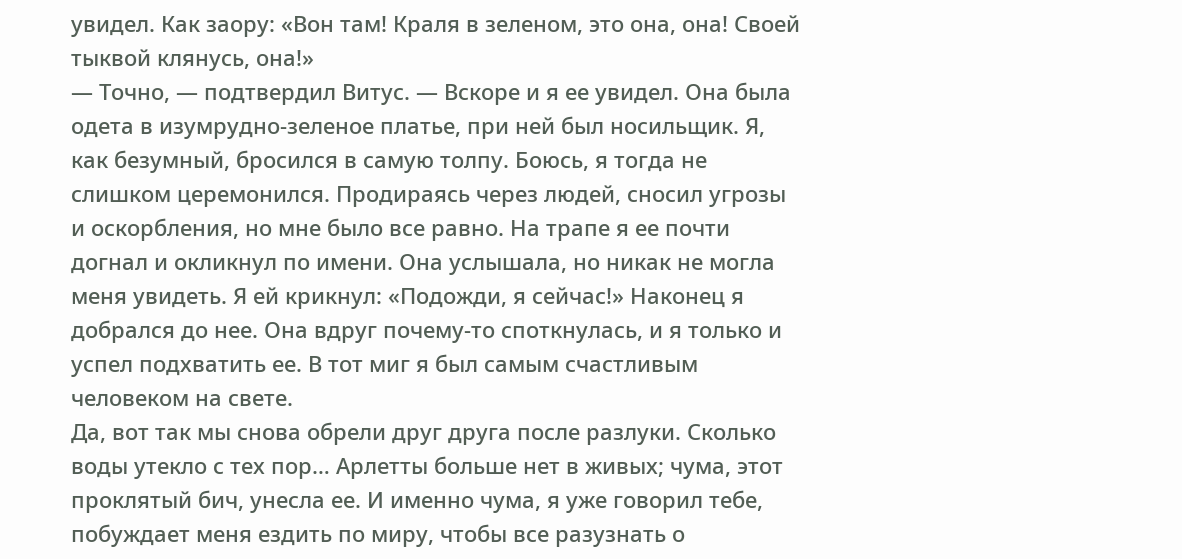увидел. Как заору: «Вон там! Краля в зеленом, это она, она! Своей тыквой клянусь, она!»
— Точно, — подтвердил Витус. — Вскоре и я ее увидел. Она была одета в изумрудно-зеленое платье, при ней был носильщик. Я, как безумный, бросился в самую толпу. Боюсь, я тогда не слишком церемонился. Продираясь через людей, сносил угрозы и оскорбления, но мне было все равно. На трапе я ее почти догнал и окликнул по имени. Она услышала, но никак не могла меня увидеть. Я ей крикнул: «Подожди, я сейчас!» Наконец я добрался до нее. Она вдруг почему-то споткнулась, и я только и успел подхватить ее. В тот миг я был самым счастливым человеком на свете.
Да, вот так мы снова обрели друг друга после разлуки. Сколько воды утекло с тех пор… Арлетты больше нет в живых; чума, этот проклятый бич, унесла ее. И именно чума, я уже говорил тебе, побуждает меня ездить по миру, чтобы все разузнать о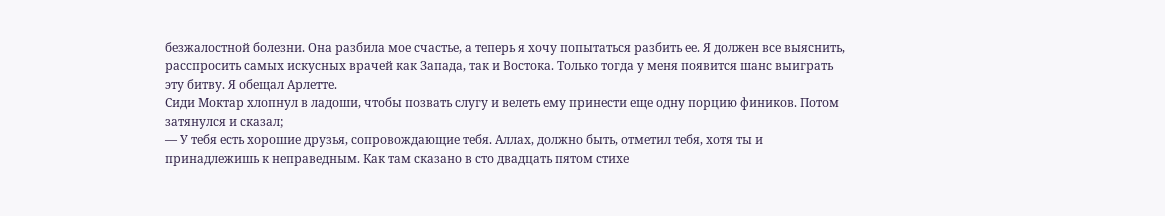безжалостной болезни. Она разбила мое счастье, а теперь я хочу попытаться разбить ее. Я должен все выяснить, расспросить самых искусных врачей как Запада, так и Востока. Только тогда у меня появится шанс выиграть эту битву. Я обещал Арлетте.
Сиди Моктар хлопнул в ладоши, чтобы позвать слугу и велеть ему принести еще одну порцию фиников. Потом затянулся и сказал;
— У тебя есть хорошие друзья, сопровождающие тебя. Аллах, должно быть, отметил тебя, хотя ты и принадлежишь к неправедным. Как там сказано в сто двадцать пятом стихе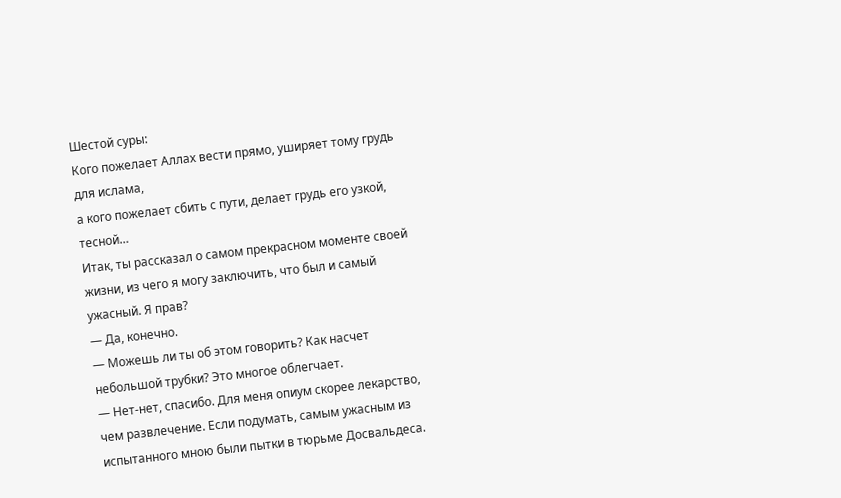Шестой суры:
Кого пожелает Аллах вести прямо, уширяет тому грудь для ислама,
а кого пожелает сбить с пути, делает грудь его узкой, тесной…
Итак, ты рассказал о самом прекрасном моменте своей жизни, из чего я могу заключить, что был и самый ужасный. Я прав?
— Да, конечно.
— Можешь ли ты об этом говорить? Как насчет небольшой трубки? Это многое облегчает.
— Нет-нет, спасибо. Для меня опиум скорее лекарство, чем развлечение. Если подумать, самым ужасным из испытанного мною были пытки в тюрьме Досвальдеса.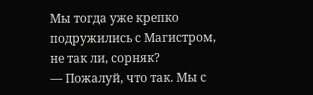Мы тогда уже крепко подружились с Магистром, не так ли, сорняк?
— Пожалуй, что так. Мы с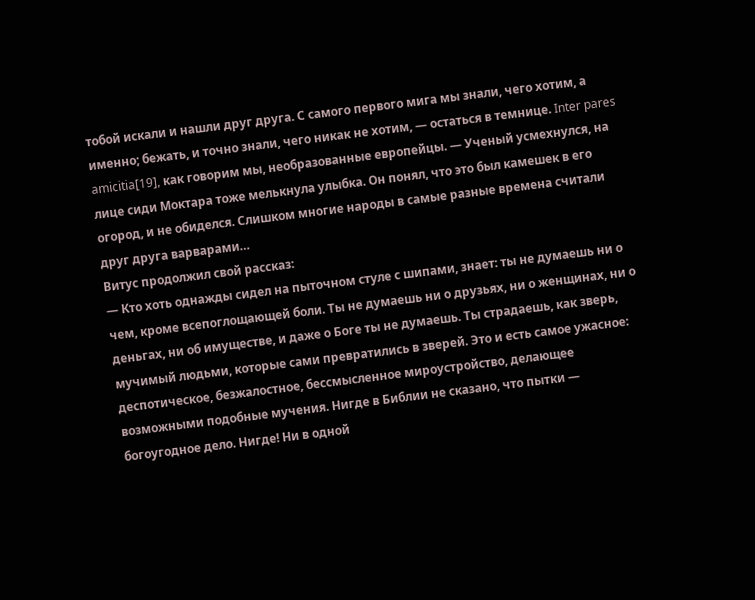тобой искали и нашли друг друга. С самого первого мига мы знали, чего хотим, а именно; бежать, и точно знали, чего никак не хотим, — остаться в темнице. Inter pares amicitia[19], как говорим мы, необразованные европейцы. — Ученый усмехнулся, на лице сиди Моктара тоже мелькнула улыбка. Он понял, что это был камешек в его огород, и не обиделся. Слишком многие народы в самые разные времена считали друг друга варварами…
Витус продолжил свой рассказ:
— Кто хоть однажды сидел на пыточном стуле с шипами, знает: ты не думаешь ни о чем, кроме всепоглощающей боли. Ты не думаешь ни о друзьях, ни о женщинах, ни о деньгах, ни об имуществе, и даже о Боге ты не думаешь. Ты страдаешь, как зверь, мучимый людьми, которые сами превратились в зверей. Это и есть самое ужасное: деспотическое, безжалостное, бессмысленное мироустройство, делающее возможными подобные мучения. Нигде в Библии не сказано, что пытки — богоугодное дело. Нигде! Ни в одной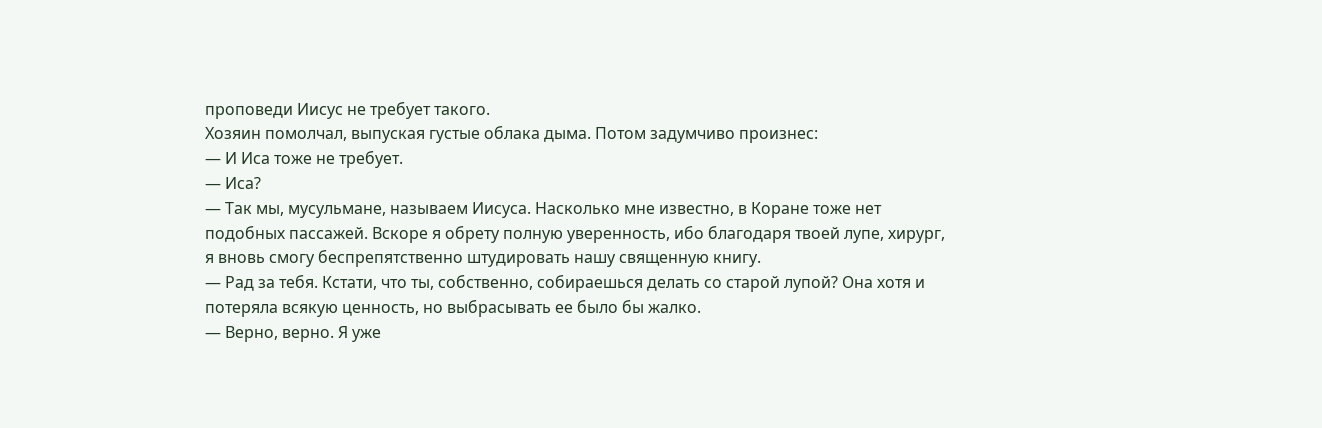проповеди Иисус не требует такого.
Хозяин помолчал, выпуская густые облака дыма. Потом задумчиво произнес:
— И Иса тоже не требует.
— Иса?
— Так мы, мусульмане, называем Иисуса. Насколько мне известно, в Коране тоже нет подобных пассажей. Вскоре я обрету полную уверенность, ибо благодаря твоей лупе, хирург, я вновь смогу беспрепятственно штудировать нашу священную книгу.
— Рад за тебя. Кстати, что ты, собственно, собираешься делать со старой лупой? Она хотя и потеряла всякую ценность, но выбрасывать ее было бы жалко.
— Верно, верно. Я уже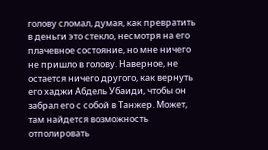голову сломал, думая, как превратить в деньги это стекло, несмотря на его плачевное состояние, но мне ничего не пришло в голову. Наверное, не остается ничего другого, как вернуть его хаджи Абдель Убаиди, чтобы он забрал его с собой в Танжер. Может, там найдется возможность отполировать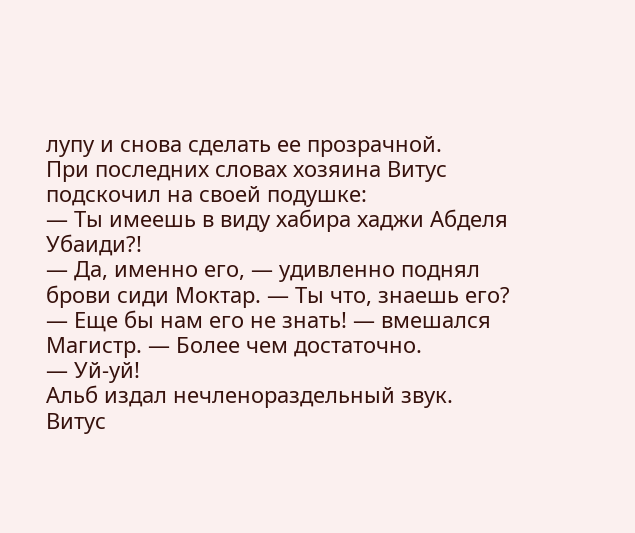лупу и снова сделать ее прозрачной.
При последних словах хозяина Витус подскочил на своей подушке:
— Ты имеешь в виду хабира хаджи Абделя Убаиди?!
— Да, именно его, — удивленно поднял брови сиди Моктар. — Ты что, знаешь его?
— Еще бы нам его не знать! — вмешался Магистр. — Более чем достаточно.
— Уй-уй!
Альб издал нечленораздельный звук.
Витус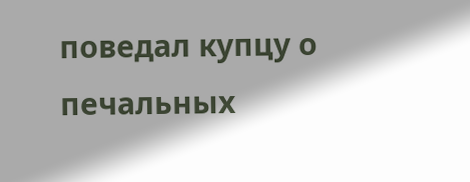поведал купцу о печальных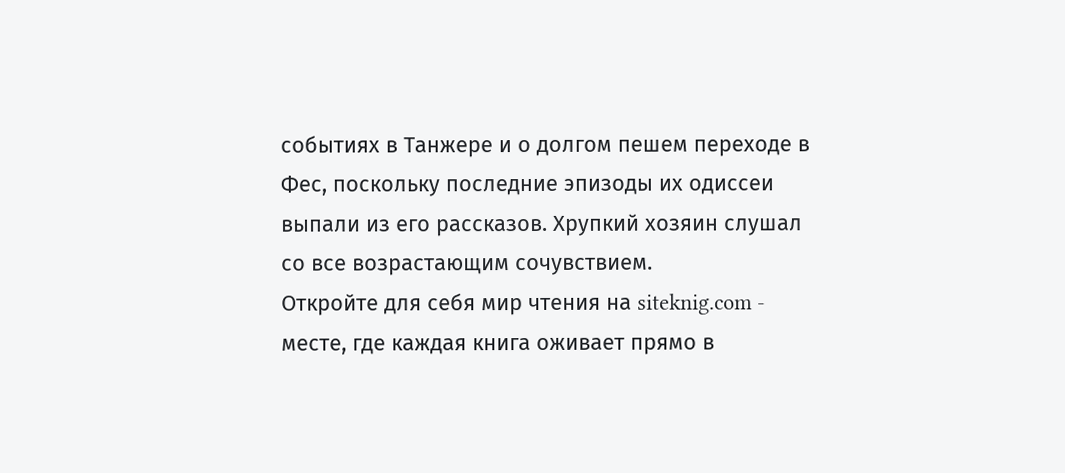событиях в Танжере и о долгом пешем переходе в Фес, поскольку последние эпизоды их одиссеи выпали из его рассказов. Хрупкий хозяин слушал со все возрастающим сочувствием.
Откройте для себя мир чтения на siteknig.com - месте, где каждая книга оживает прямо в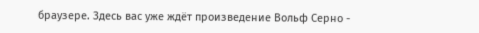браузере. Здесь вас уже ждёт произведение Вольф Серно -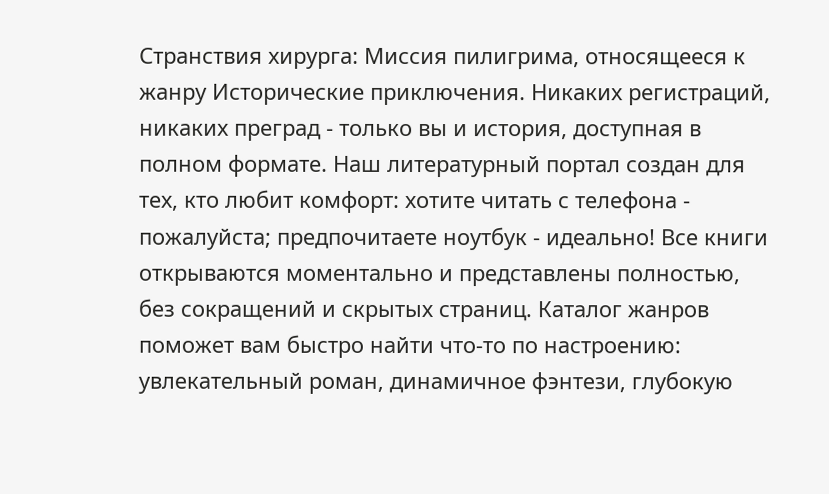Странствия хирурга: Миссия пилигрима, относящееся к жанру Исторические приключения. Никаких регистраций, никаких преград - только вы и история, доступная в полном формате. Наш литературный портал создан для тех, кто любит комфорт: хотите читать с телефона - пожалуйста; предпочитаете ноутбук - идеально! Все книги открываются моментально и представлены полностью, без сокращений и скрытых страниц. Каталог жанров поможет вам быстро найти что-то по настроению: увлекательный роман, динамичное фэнтези, глубокую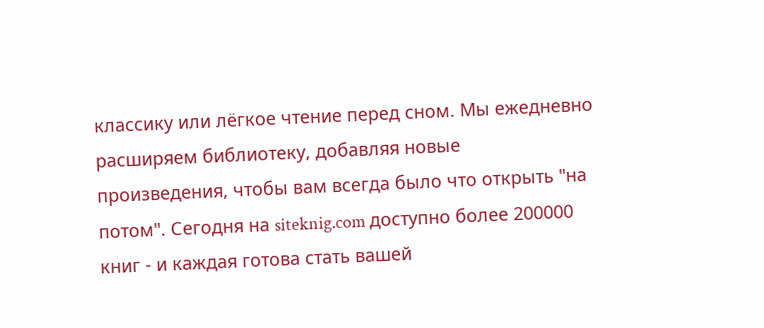классику или лёгкое чтение перед сном. Мы ежедневно расширяем библиотеку, добавляя новые произведения, чтобы вам всегда было что открыть "на потом". Сегодня на siteknig.com доступно более 200000 книг - и каждая готова стать вашей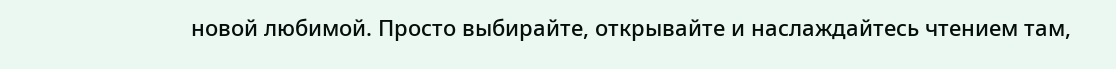новой любимой. Просто выбирайте, открывайте и наслаждайтесь чтением там,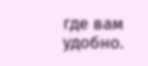где вам удобно.